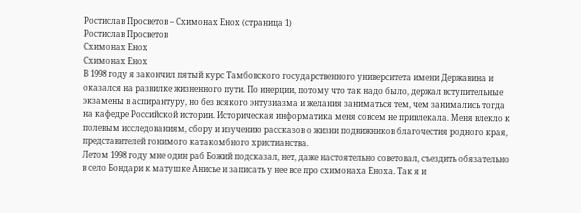Ростислав Просветов – Схимонах Енох (страница 1)
Ростислав Просветов
Схимонах Енох
Схимонах Енох
В 1998 году я закончил пятый курс Тамбовского государственного университета имени Державина и оказался на развилке жизненного пути. По инерции, потому что так надо было, держал вступительные экзамены в аспирантуру, но без всякого энтузиазма и желания заниматься тем, чем занимались тогда на кафедре Российской истории. Историческая информатика меня совсем не привлекала. Меня влекло к полевым исследованиям, сбору и изучению рассказов о жизни подвижников благочестия родного края, представителей гонимого катакомбного христианства.
Летом 1998 году мне один раб Божий подсказал, нет, даже настоятельно советовал, съездить обязательно в село Бондари к матушке Анисье и записать у нее все про схимонаха Еноха. Так я и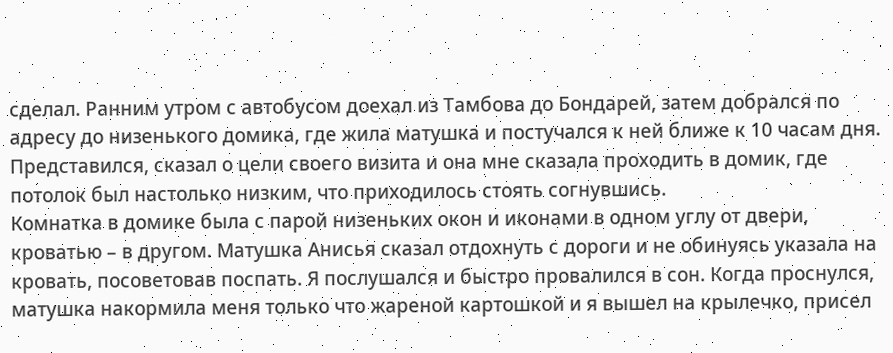сделал. Ранним утром с автобусом доехал из Тамбова до Бондарей, затем добрался по адресу до низенького домика, где жила матушка и постучался к ней ближе к 10 часам дня. Представился, сказал о цели своего визита и она мне сказала проходить в домик, где потолок был настолько низким, что приходилось стоять согнувшись.
Комнатка в домике была с парой низеньких окон и иконами в одном углу от двери, кроватью – в другом. Матушка Анисья сказал отдохнуть с дороги и не обинуясь указала на кровать, посоветовав поспать. Я послушался и быстро провалился в сон. Когда проснулся, матушка накормила меня только что жареной картошкой и я вышел на крылечко, присел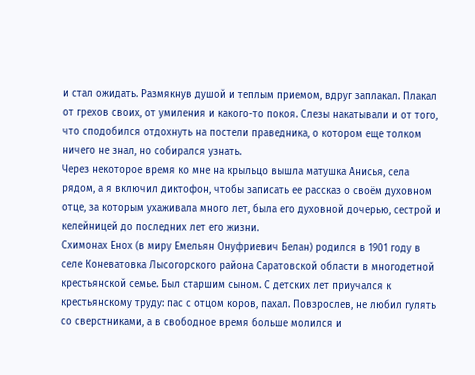и стал ожидать. Размякнув душой и теплым приемом, вдруг заплакал. Плакал от грехов своих, от умиления и какого-то покоя. Слезы накатывали и от того, что сподобился отдохнуть на постели праведника, о котором еще толком ничего не знал, но собирался узнать.
Через некоторое время ко мне на крыльцо вышла матушка Анисья, села рядом, а я включил диктофон, чтобы записать ее рассказ о своём духовном отце, за которым ухаживала много лет, была его духовной дочерью, сестрой и келейницей до последних лет его жизни.
Схимонах Енох (в миру Емельян Онуфриевич Белан) родился в 1901 году в селе Коневатовка Лысогорского района Саратовской области в многодетной крестьянской семье. Был старшим сыном. С детских лет приучался к крестьянскому труду: пас с отцом коров, пахал. Повзрослев, не любил гулять со сверстниками, а в свободное время больше молился и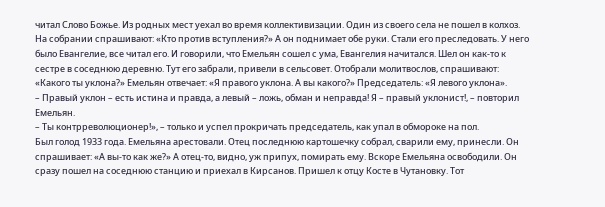читал Слово Божье. Из родных мест уехал во время коллективизации. Один из своего села не пошел в колхоз. На собрании спрашивают: «Кто против вступления?» А он поднимает обе руки. Стали его преследовать. У него было Евангелие, все читал его. И говорили, что Емельян сошел с ума, Евангелия начитался. Шел он как-то к сестре в соседнюю деревню. Тут его забрали, привели в сельсовет. Отобрали молитвослов, спрашивают: «Какого ты уклона?» Емельян отвечает: «Я правого уклона. А вы какого?» Председатель: «Я левого уклона».
– Правый уклон – есть истина и правда, а левый – ложь, обман и неправда! Я – правый уклонист!, – повторил Емельян.
– Ты контрреволюционер!», – только и успел прокричать председатель, как упал в обмороке на пол.
Был голод 1933 года. Емельяна арестовали. Отец последнюю картошечку собрал, сварили ему, принесли. Он спрашивает: «А вы-то как же?» А отец-то, видно, уж припух, помирать ему. Вскоре Емельяна освободили. Он сразу пошел на соседнюю станцию и приехал в Кирсанов. Пришел к отцу Косте в Чутановку. Тот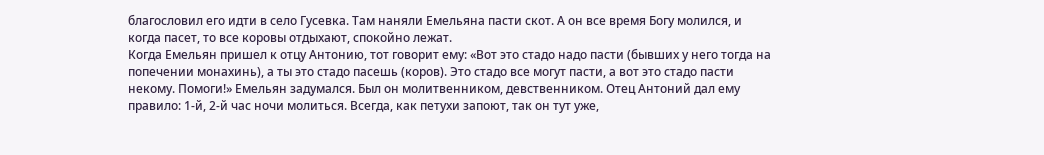благословил его идти в село Гусевка. Там наняли Емельяна пасти скот. А он все время Богу молился, и когда пасет, то все коровы отдыхают, спокойно лежат.
Когда Емельян пришел к отцу Антонию, тот говорит ему: «Вот это стадо надо пасти (бывших у него тогда на попечении монахинь), а ты это стадо пасешь (коров). Это стадо все могут пасти, а вот это стадо пасти некому. Помоги!» Емельян задумался. Был он молитвенником, девственником. Отец Антоний дал ему правило: 1-й, 2-й час ночи молиться. Всегда, как петухи запоют, так он тут уже,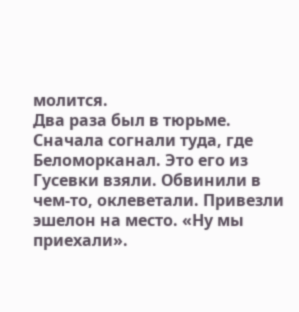молится.
Два раза был в тюрьме. Сначала согнали туда, где Беломорканал. Это его из Гусевки взяли. Обвинили в чем-то, оклеветали. Привезли эшелон на место. «Ну мы приехали».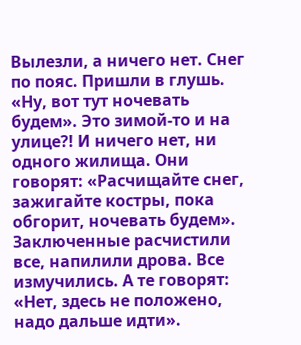Вылезли, а ничего нет. Снег по пояс. Пришли в глушь. «Ну, вот тут ночевать будем». Это зимой-то и на улице?! И ничего нет, ни одного жилища. Они говорят: «Расчищайте снег, зажигайте костры, пока обгорит, ночевать будем». Заключенные расчистили все, напилили дрова. Все измучились. А те говорят: «Нет, здесь не положено, надо дальше идти».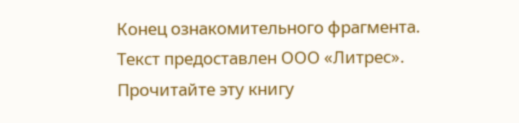Конец ознакомительного фрагмента.
Текст предоставлен ООО «Литрес».
Прочитайте эту книгу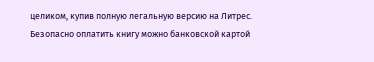целиком, купив полную легальную версию на Литрес.
Безопасно оплатить книгу можно банковской картой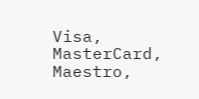Visa, MasterCard, Maestro,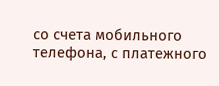со счета мобильного телефона, с платежного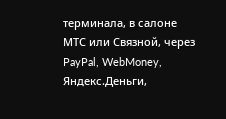терминала, в салоне МТС или Связной, через PayPal, WebMoney, Яндекс.Деньги,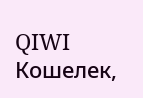QIWI Кошелек,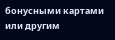бонусными картами или другим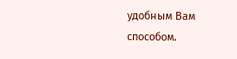удобным Вам способом.